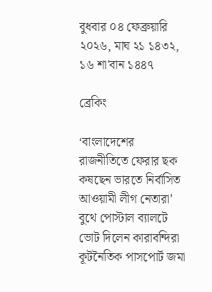বুধবার ০৪ ফেব্রুয়ারি ২০২৬, মাঘ ২১ ১৪৩২, ১৬ শা'বান ১৪৪৭

ব্রেকিং

‘বাংলাদেশের রাজনীতিতে ফেরার ছক কষছেন ভারতে নির্বাসিত আওয়ামী লীগ নেতারা’ বুথে পোস্টাল ব্যালটে ভোট দিলেন কারাবন্দিরা কূটনৈতিক পাসপোর্ট জমা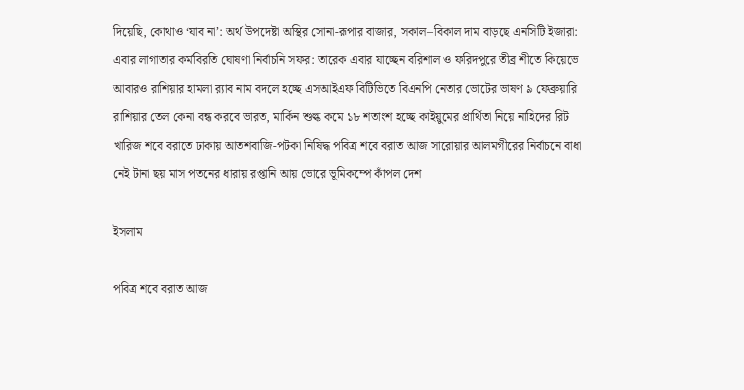দিয়েছি, কোথাও ‘যাব না’: অর্থ উপদেষ্টা অস্থির সোনা-রূপার বাজার, সকাল–বিকাল দাম বাড়ছে এনসিটি ইজারা: এবার লাগাতার কর্মবিরতি ঘোষণা নির্বাচনি সফর: তারেক এবার যাচ্ছেন বরিশাল ও ফরিদপুরে তীব্র শীতে কিয়েভে আবারও রাশিয়ার হামলা র‌্যাব নাম বদলে হচ্ছে এসআইএফ বিটিভিতে বিএনপি নেতার ভোটের ভাষণ ৯ ফেব্রুয়ারি রাশিয়ার তেল কেনা বন্ধ করবে ভারত, মার্কিন শুল্ক কমে ১৮ শতাংশ হচ্ছে কাইয়ুমের প্রার্থিতা নিয়ে নাহিদের রিট খারিজ শবে বরাতে ঢাকায় আতশবাজি-পটকা নিষিদ্ধ পবিত্র শবে বরাত আজ সারোয়ার আলমগীরের নির্বাচনে বাধা নেই টানা ছয় মাস পতনের ধারায় রপ্তানি আয় ভোরে ভূমিকম্পে কাঁপল দেশ

ইসলাম

পবিত্র শবে বরাত আজ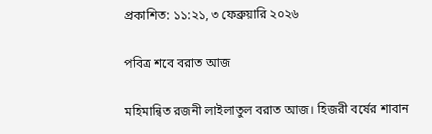প্রকাশিত: ১১:২১, ৩ ফেব্রুয়ারি ২০২৬

পবিত্র শবে বরাত আজ

মহিমান্বিত রজনী লাইলাতুল বরাত আজ। হিজরী বর্ষের শাবান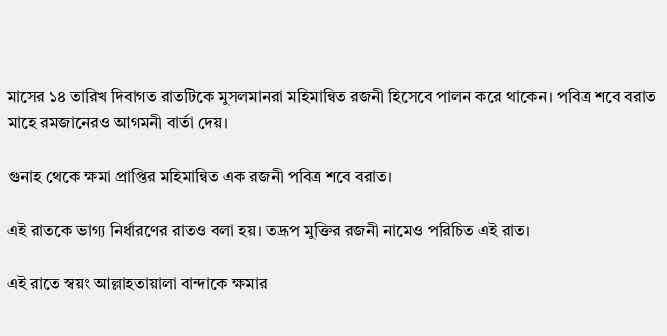মাসের ১৪ তারিখ দিবাগত রাতটিকে মুসলমানরা মহিমান্বিত রজনী হিসেবে পালন করে থাকেন। পবিত্র শবে বরাত মাহে রমজানেরও আগমনী বার্তা দেয়।

গুনাহ থেকে ক্ষমা প্রাপ্তির মহিমান্বিত এক রজনী পবিত্র শবে বরাত।

এই রাতকে ভাগ্য নির্ধারণের রাতও বলা হয়। তদ্রূপ মুক্তির রজনী নামেও পরিচিত এই রাত।

এই রাতে স্বয়ং আল্লাহতায়ালা বান্দাকে ক্ষমার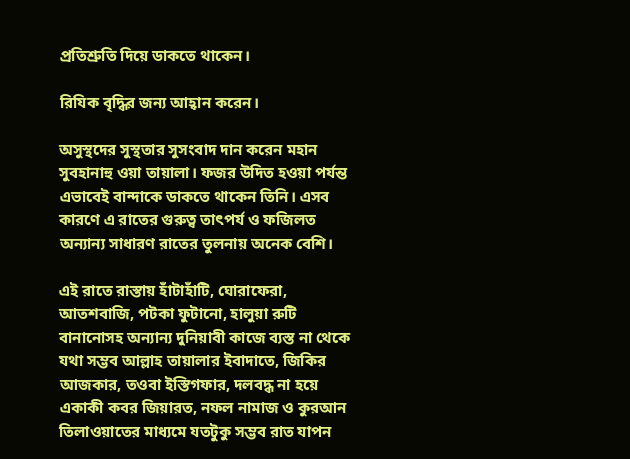প্রতিশ্রুতি দিয়ে ডাকতে থাকেন।

রিযিক বৃদ্ধির জন্য আহ্বান করেন।

অসুস্থদের সুস্থতার সুসংবাদ দান করেন মহান সুবহানাহু ওয়া তায়ালা। ফজর উদিত হওয়া পর্যন্ত এভাবেই বান্দাকে ডাকতে থাকেন তিনি। এসব কারণে এ রাতের গুরুত্ব তাৎপর্য ও ফজিলত অন্যান্য সাধারণ রাতের তুলনায় অনেক বেশি।

এই রাতে রাস্তায় হাঁটাহাঁটি, ঘোরাফেরা, আতশবাজি, পটকা ফুটানো, হালুয়া রুটি বানানোসহ অন্যান্য দুনিয়াবী কাজে ব্যস্ত না থেকে যথা সম্ভব আল্লাহ তায়ালার ইবাদাতে, জিকির আজকার, তওবা ইস্তিগফার, দলবদ্ধ না হয়ে একাকী কবর জিয়ারত, নফল নামাজ ও কুরআন তিলাওয়াতের মাধ্যমে যতটুকু সম্ভব রাত যাপন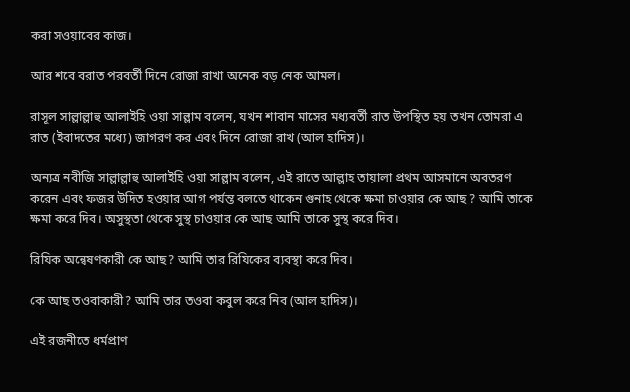করা সওয়াবের কাজ।

আর শবে বরাত পরবর্তী দিনে রোজা রাখা অনেক বড় নেক আমল।

রাসূল সাল্লাল্লাহু আলাইহি ওয়া সাল্লাম বলেন, যখন শাবান মাসের মধ্যবর্তী রাত উপস্থিত হয় তখন তোমরা এ রাত (ইবাদতের মধ্যে) জাগরণ কর এবং দিনে রোজা রাখ (আল হাদিস)।

অন্যত্র নবীজি সাল্লাল্লাহু আলাইহি ওয়া সাল্লাম বলেন, এই রাতে আল্লাহ তায়ালা প্রথম আসমানে অবতরণ করেন এবং ফজর উদিত হওয়ার আগ পর্যন্ত বলতে থাকেন গুনাহ থেকে ক্ষমা চাওয়ার কে আছ ? আমি তাকে ক্ষমা করে দিব। অসুস্থতা থেকে সুস্থ চাওয়ার কে আছ আমি তাকে সুস্থ করে দিব।

রিযিক অন্বেষণকারী কে আছ? আমি তার রিযিকের ব্যবস্থা করে দিব।

কে আছ তওবাকারী? আমি তার তওবা কবুল করে নিব (আল হাদিস)।

এই রজনীতে ধর্মপ্রাণ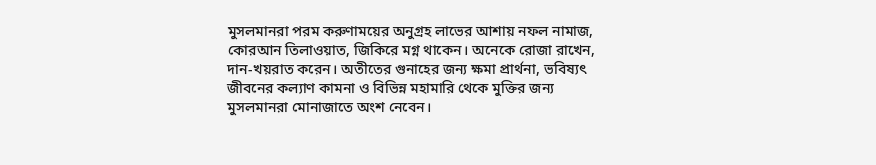মুসলমানরা পরম করুণাময়ের অনুগ্রহ লাভের আশায় নফল নামাজ, কোরআন তিলাওয়াত, জিকিরে মগ্ন থাকেন। অনেকে রোজা রাখেন, দান-খয়রাত করেন। অতীতের গুনাহের জন্য ক্ষমা প্রার্থনা, ভবিষ্যৎ জীবনের কল্যাণ কামনা ও বিভিন্ন মহামারি থেকে মুক্তির জন্য মুসলমানরা মোনাজাতে অংশ নেবেন।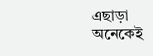এছাড়া অনেকেই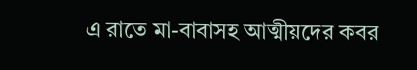এ রাতে মা-বাবাসহ আত্মীয়দের কবর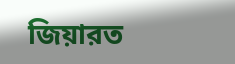জিয়ারত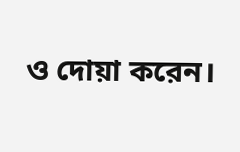ও দোয়া করেন।